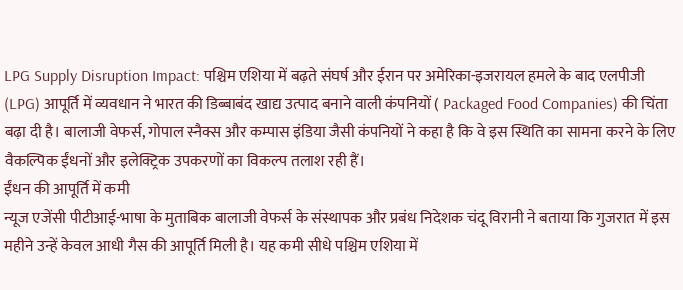LPG Supply Disruption Impact: पश्चिम एशिया में बढ़ते संघर्ष और ईरान पर अमेरिका-इजरायल हमले के बाद एलपीजी (LPG) आपूर्ति में व्यवधान ने भारत की डिब्बाबंद खाद्य उत्पाद बनाने वाली कंपनियों ( Packaged Food Companies) की चिंता बढ़ा दी है। बालाजी वेफर्स, गोपाल स्नैक्स और कम्पास इंडिया जैसी कंपनियों ने कहा है कि वे इस स्थिति का सामना करने के लिए वैकल्पिक ईंधनों और इलेक्ट्रिक उपकरणों का विकल्प तलाश रही हैं।
ईंधन की आपूर्ति में कमी
न्यूज एजेंसी पीटीआई-भाषा के मुताबिक बालाजी वेफर्स के संस्थापक और प्रबंध निदेशक चंदू विरानी ने बताया कि गुजरात में इस महीने उन्हें केवल आधी गैस की आपूर्ति मिली है। यह कमी सीधे पश्चिम एशिया में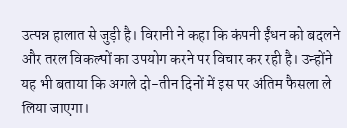उत्पन्न हालात से जुड़ी है। विरानी ने कहा कि कंपनी ईंधन को बदलने और तरल विकल्पों का उपयोग करने पर विचार कर रही है। उन्होंने यह भी बताया कि अगले दो-तीन दिनों में इस पर अंतिम फैसला ले लिया जाएगा।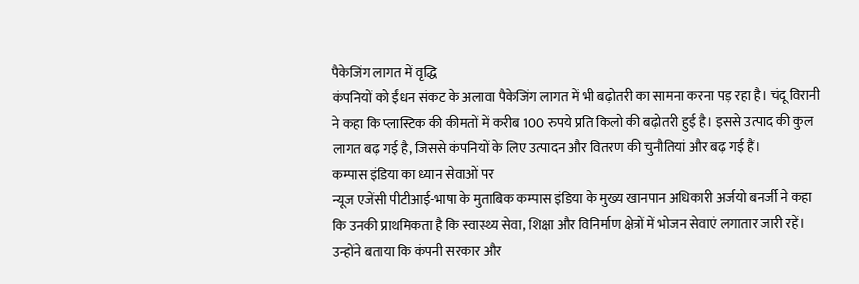पैकेजिंग लागत में वृद्धि
कंपनियों को ईंधन संकट के अलावा पैकेजिंग लागत में भी बढ़ोतरी का सामना करना पड़ रहा है। चंदू विरानी ने कहा कि प्लास्टिक की कीमतों में करीब 100 रुपये प्रति किलो की बढ़ोतरी हुई है। इससे उत्पाद की कुल लागत बढ़ गई है, जिससे कंपनियों के लिए उत्पादन और वितरण की चुनौतियां और बढ़ गई हैं।
कम्पास इंडिया का ध्यान सेवाओं पर
न्यूज एजेंसी पीटीआई-भाषा के मुताबिक कम्पास इंडिया के मुख्य खानपान अधिकारी अर्जयो बनर्जी ने कहा कि उनकी प्राथमिकता है कि स्वास्थ्य सेवा, शिक्षा और विनिर्माण क्षेत्रों में भोजन सेवाएं लगातार जारी रहें। उन्होंने बताया कि कंपनी सरकार और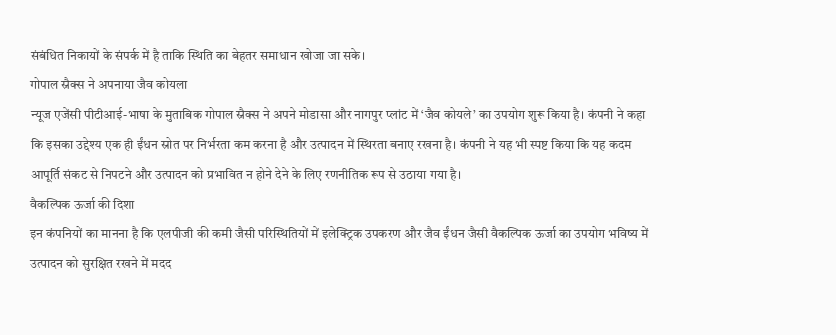संबंधित निकायों के संपर्क में है ताकि स्थिति का बेहतर समाधान खोजा जा सके।
गोपाल स्नैक्स ने अपनाया जैव कोयला
न्यूज एजेंसी पीटीआई-भाषा के मुताबिक गोपाल स्नैक्स ने अपने मोडासा और नागपुर प्लांट में ‘जैव कोयले’ का उपयोग शुरू किया है। कंपनी ने कहा कि इसका उद्देश्य एक ही ईंधन स्रोत पर निर्भरता कम करना है और उत्पादन में स्थिरता बनाए रखना है। कंपनी ने यह भी स्पष्ट किया कि यह कदम आपूर्ति संकट से निपटने और उत्पादन को प्रभावित न होने देने के लिए रणनीतिक रूप से उठाया गया है।
वैकल्पिक ऊर्जा की दिशा
इन कंपनियों का मानना है कि एलपीजी की कमी जैसी परिस्थितियों में इलेक्ट्रिक उपकरण और जैव ईंधन जैसी वैकल्पिक ऊर्जा का उपयोग भविष्य में उत्पादन को सुरक्षित रखने में मदद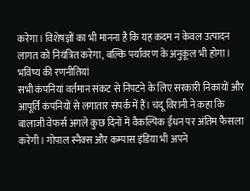करेगा। विशेषज्ञों का भी मानना है कि यह कदम न केवल उत्पादन लागत को नियंत्रित करेगा, बल्कि पर्यावरण के अनुकूल भी होगा।
भविष्य की रणनीतियां
सभी कंपनियां वर्तमान संकट से निपटने के लिए सरकारी निकायों और आपूर्ति कंपनियों से लगातार संपर्क में हैं। चंदू विरानी ने कहा कि बालाजी वेफर्स अगले कुछ दिनों में वैकल्पिक ईंधन पर अंतिम फैसला करेगी। गोपाल स्नैक्स और कम्पास इंडिया भी अपने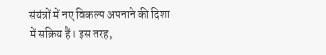संयंत्रों में नए विकल्प अपनाने की दिशा में सक्रिय हैं। इस तरह,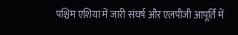पश्चिम एशिया में जारी संघर्ष और एलपीजी आपूर्ति में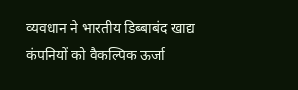व्यवधान ने भारतीय डिब्बाबंद खाद्य कंपनियों को वैकल्पिक ऊर्जा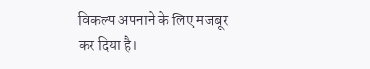विकल्प अपनाने के लिए मजबूर कर दिया है।